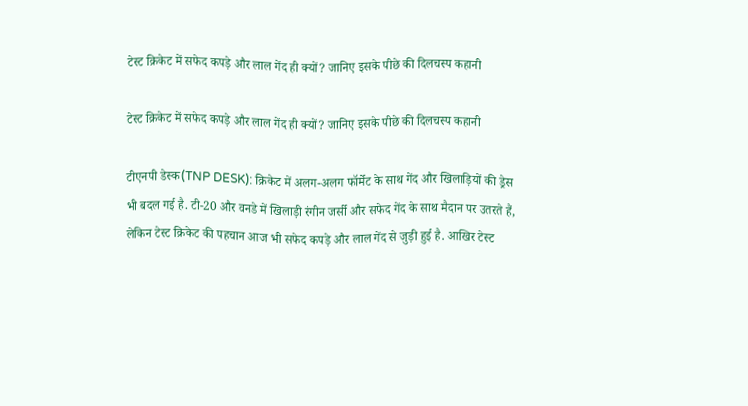टेस्ट क्रिकेट में सफेद कपड़े और लाल गेंद ही क्यों? जानिए इसके पीछे की दिलचस्प कहानी

टेस्ट क्रिकेट में सफेद कपड़े और लाल गेंद ही क्यों? जानिए इसके पीछे की दिलचस्प कहानी

टीएनपी डेस्क(TNP DESK): क्रिकेट में अलग-अलग फॉर्मेट के साथ गेंद और खिलाड़ियों की ड्रेस भी बदल गई है. टी-20 और वनडे में खिलाड़ी रंगीन जर्सी और सफेद गेंद के साथ मैदान पर उतरते हैं, लेकिन टेस्ट क्रिकेट की पहचान आज भी सफेद कपड़े और लाल गेंद से जुड़ी हुई है. आखिर टेस्ट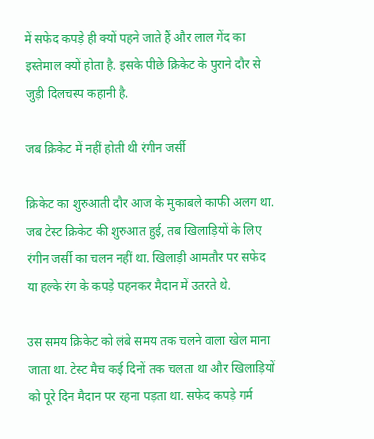में सफेद कपड़े ही क्यों पहने जाते हैं और लाल गेंद का इस्तेमाल क्यों होता है. इसके पीछे क्रिकेट के पुराने दौर से जुड़ी दिलचस्प कहानी है.

जब क्रिकेट में नहीं होती थी रंगीन जर्सी

क्रिकेट का शुरुआती दौर आज के मुकाबले काफी अलग था. जब टेस्ट क्रिकेट की शुरुआत हुई, तब खिलाड़ियों के लिए रंगीन जर्सी का चलन नहीं था. खिलाड़ी आमतौर पर सफेद या हल्के रंग के कपड़े पहनकर मैदान में उतरते थे.

उस समय क्रिकेट को लंबे समय तक चलने वाला खेल माना जाता था. टेस्ट मैच कई दिनों तक चलता था और खिलाड़ियों को पूरे दिन मैदान पर रहना पड़ता था. सफेद कपड़े गर्म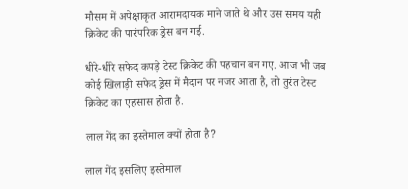मौसम में अपेक्षाकृत आरामदायक माने जाते थे और उस समय यही क्रिकेट की पारंपरिक ड्रेस बन गई.

धीरे-धीरे सफेद कपड़े टेस्ट क्रिकेट की पहचान बन गए. आज भी जब कोई खिलाड़ी सफेद ड्रेस में मैदान पर नजर आता है, तो तुरंत टेस्ट क्रिकेट का एहसास होता है.

लाल गेंद का इस्तेमाल क्यों होता है?

लाल गेंद इसलिए इस्तेमाल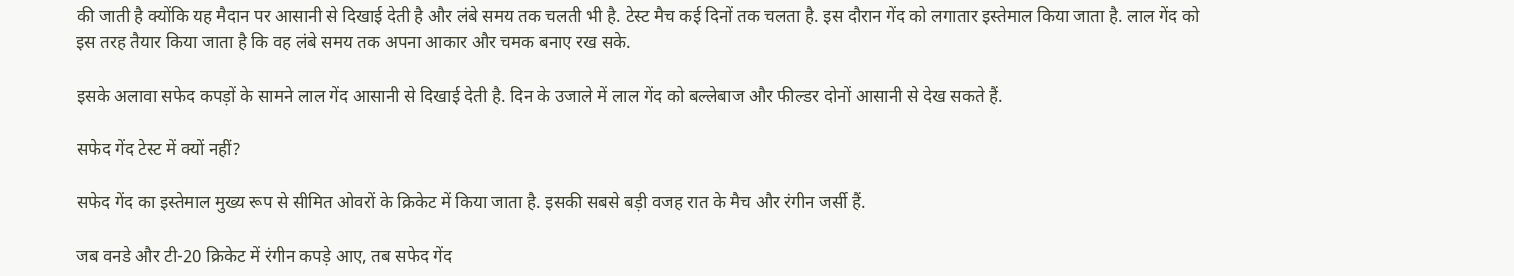की जाती है क्योंकि यह मैदान पर आसानी से दिखाई देती है और लंबे समय तक चलती भी है. टेस्ट मैच कई दिनों तक चलता है. इस दौरान गेंद को लगातार इस्तेमाल किया जाता है. लाल गेंद को इस तरह तैयार किया जाता है कि वह लंबे समय तक अपना आकार और चमक बनाए रख सके.

इसके अलावा सफेद कपड़ों के सामने लाल गेंद आसानी से दिखाई देती है. दिन के उजाले में लाल गेंद को बल्लेबाज और फील्डर दोनों आसानी से देख सकते हैं.

सफेद गेंद टेस्ट में क्यों नहीं?

सफेद गेंद का इस्तेमाल मुख्य रूप से सीमित ओवरों के क्रिकेट में किया जाता है. इसकी सबसे बड़ी वजह रात के मैच और रंगीन जर्सी हैं.

जब वनडे और टी-20 क्रिकेट में रंगीन कपड़े आए, तब सफेद गेंद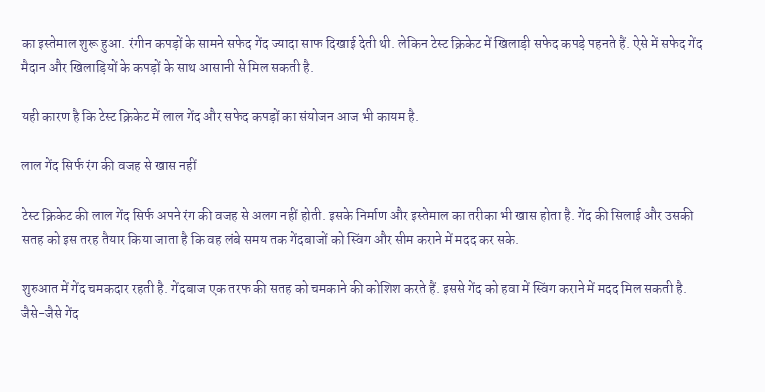का इस्तेमाल शुरू हुआ. रंगीन कपड़ों के सामने सफेद गेंद ज्यादा साफ दिखाई देती थी. लेकिन टेस्ट क्रिकेट में खिलाड़ी सफेद कपड़े पहनते हैं. ऐसे में सफेद गेंद मैदान और खिलाड़ियों के कपड़ों के साथ आसानी से मिल सकती है.

यही कारण है कि टेस्ट क्रिकेट में लाल गेंद और सफेद कपड़ों का संयोजन आज भी कायम है.

लाल गेंद सिर्फ रंग की वजह से खास नहीं

टेस्ट क्रिकेट की लाल गेंद सिर्फ अपने रंग की वजह से अलग नहीं होती. इसके निर्माण और इस्तेमाल का तरीका भी खास होता है. गेंद की सिलाई और उसकी सतह को इस तरह तैयार किया जाता है कि वह लंबे समय तक गेंदबाजों को स्विंग और सीम कराने में मदद कर सके.

शुरुआत में गेंद चमकदार रहती है. गेंदबाज एक तरफ की सतह को चमकाने की कोशिश करते हैं. इससे गेंद को हवा में स्विंग कराने में मदद मिल सकती है. जैसे-जैसे गेंद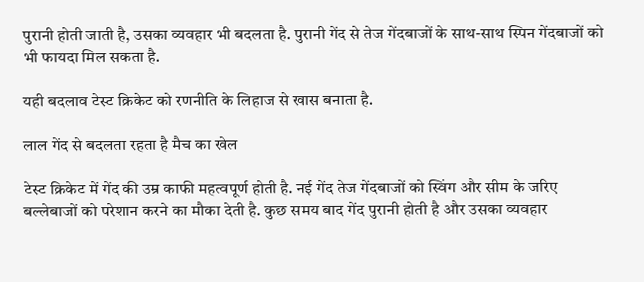पुरानी होती जाती है, उसका व्यवहार भी बदलता है. पुरानी गेंद से तेज गेंदबाजों के साथ-साथ स्पिन गेंदबाजों को भी फायदा मिल सकता है.

यही बदलाव टेस्ट क्रिकेट को रणनीति के लिहाज से खास बनाता है.

लाल गेंद से बदलता रहता है मैच का खेल

टेस्ट क्रिकेट में गेंद की उम्र काफी महत्वपूर्ण होती है. नई गेंद तेज गेंदबाजों को स्विंग और सीम के जरिए बल्लेबाजों को परेशान करने का मौका देती है. कुछ समय बाद गेंद पुरानी होती है और उसका व्यवहार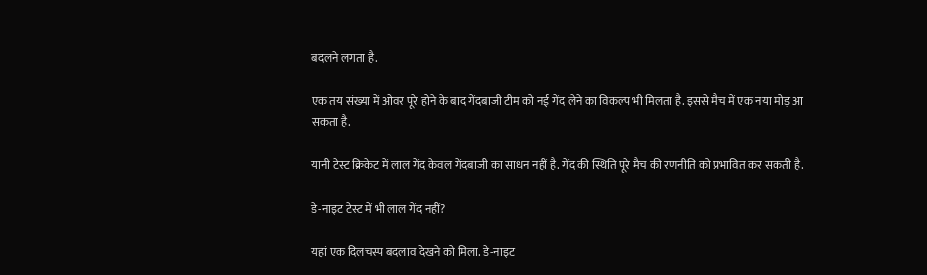बदलने लगता है.

एक तय संख्या में ओवर पूरे होने के बाद गेंदबाजी टीम को नई गेंद लेने का विकल्प भी मिलता है. इससे मैच में एक नया मोड़ आ सकता है.

यानी टेस्ट क्रिकेट में लाल गेंद केवल गेंदबाजी का साधन नहीं है. गेंद की स्थिति पूरे मैच की रणनीति को प्रभावित कर सकती है.

डे-नाइट टेस्ट में भी लाल गेंद नहीं?

यहां एक दिलचस्प बदलाव देखने को मिला. डे-नाइट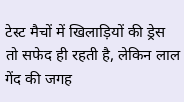टेस्ट मैचों में खिलाड़ियों की ड्रेस तो सफेद ही रहती है, लेकिन लाल गेंद की जगह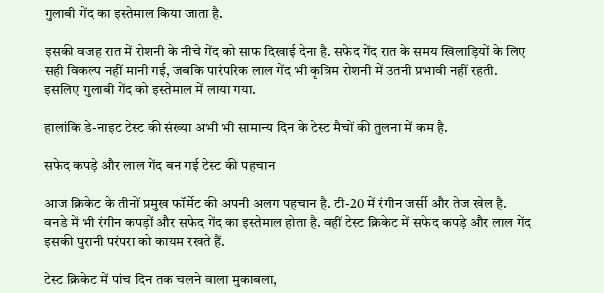गुलाबी गेंद का इस्तेमाल किया जाता है.

इसकी वजह रात में रोशनी के नीचे गेंद को साफ दिखाई देना है. सफेद गेंद रात के समय खिलाड़ियों के लिए सही विकल्प नहीं मानी गई, जबकि पारंपरिक लाल गेंद भी कृत्रिम रोशनी में उतनी प्रभावी नहीं रहती. इसलिए गुलाबी गेंद को इस्तेमाल में लाया गया.

हालांकि डे-नाइट टेस्ट की संख्या अभी भी सामान्य दिन के टेस्ट मैचों की तुलना में कम है.

सफेद कपड़े और लाल गेंद बन गई टेस्ट की पहचान

आज क्रिकेट के तीनों प्रमुख फॉर्मेट की अपनी अलग पहचान है. टी-20 में रंगीन जर्सी और तेज खेल है. वनडे में भी रंगीन कपड़ों और सफेद गेंद का इस्तेमाल होता है. वहीं टेस्ट क्रिकेट में सफेद कपड़े और लाल गेंद इसकी पुरानी परंपरा को कायम रखते हैं.

टेस्ट क्रिकेट में पांच दिन तक चलने वाला मुकाबला,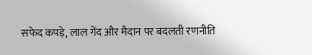सफेद कपड़े, लाल गेंद और मैदान पर बदलती रणनीति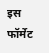इस फॉर्मेट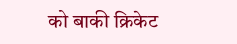को बाकी क्रिकेट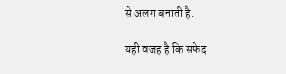से अलग बनाती है.

यही वजह है कि सफेद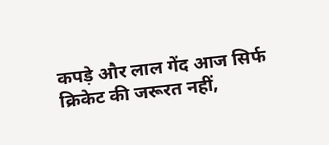कपड़े और लाल गेंद आज सिर्फ क्रिकेट की जरूरत नहीं,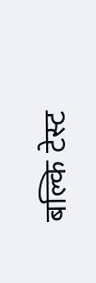बल्कि टेस्ट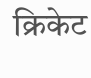क्रिकेट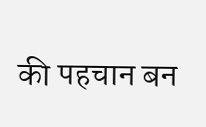की पहचान बन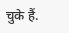चुके हैं.